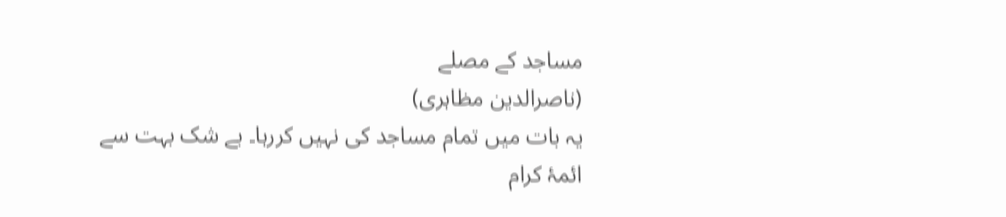مساجد کے مصلے
(ناصرالدین مظاہری)
یہ بات میں تمام مساجد کی نہیں کررہا۔ بے شک بہت سے ائمۂ کرام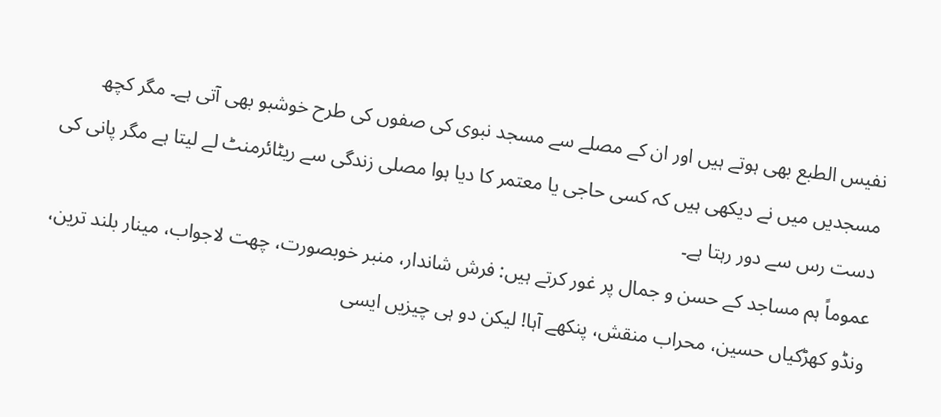نفیس الطبع بھی ہوتے ہیں اور ان کے مصلے سے مسجد نبوی کی صفوں کی طرح خوشبو بھی آتی ہے۔ مگر کچھ مسجدیں میں نے دیکھی ہیں کہ کسی حاجی یا معتمر کا دیا ہوا مصلی زندگی سے ریٹائرمنٹ لے لیتا ہے مگر پانی کی دست رس سے دور رہتا ہے۔
عموماً ہم مساجد کے حسن و جمال پر غور کرتے ہیں: فرش شاندار، منبر خوبصورت، چھت لاجواب، مینار بلند ترین، ونڈو کھڑکیاں حسین، محراب منقش، پنکھے آہا! لیکن دو ہی چیزیں ایسی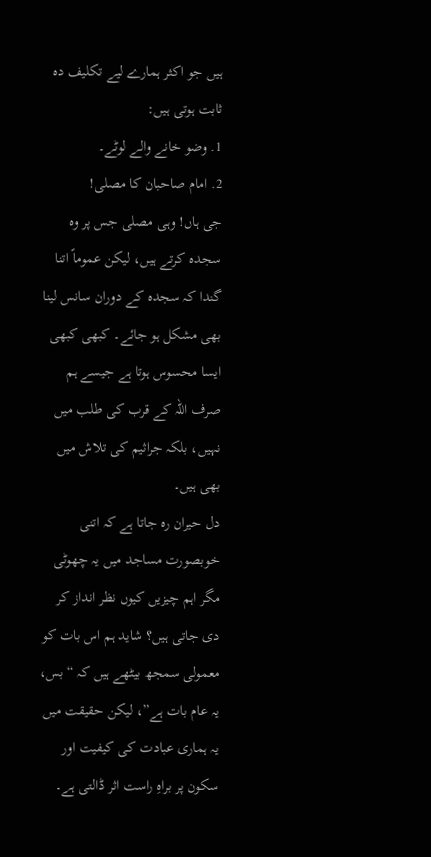ہیں جو اکثر ہمارے لیے تکلیف دہ ثابت ہوتی ہیں:
1. وضو خانے والے لوٹے۔
2. امام صاحبان کا مصلی!
جی ہاں! وہی مصلی جس پر وہ سجدہ کرتے ہیں، لیکن عموماً اتنا گندا کہ سجدہ کے دوران سانس لینا بھی مشکل ہو جائے۔ کبھی کبھی ایسا محسوس ہوتا ہے جیسے ہم صرف اللہ کے قرب کی طلب میں نہیں، بلکہ جراثیم کی تلاش میں بھی ہیں۔
دل حیران رہ جاتا ہے کہ اتنی خوبصورت مساجد میں یہ چھوٹی مگر اہم چیزیں کیوں نظر انداز کر دی جاتی ہیں؟ شاید ہم اس بات کو معمولی سمجھ بیٹھے ہیں کہ “بس، یہ عام بات ہے”، لیکن حقیقت میں یہ ہماری عبادت کی کیفیت اور سکون پر براہِ راست اثر ڈالتی ہے۔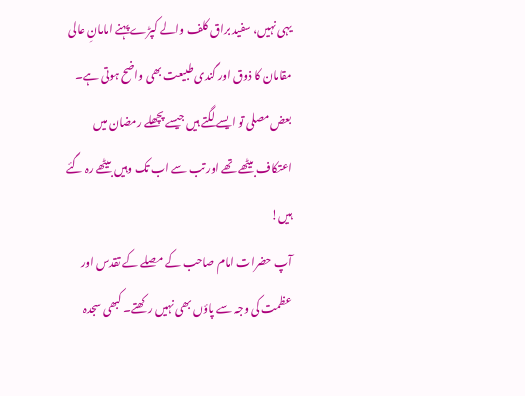یہی نہیں، سفید براق کلف والے کپڑے پہنے امامانِ عالی مقامان کا ذوق اور گندی طبیعت بھی واضح ہوتی ہے۔ بعض مصلی تو ایسے لگتے ہیں جیسے پچھلے رمضان میں اعتکاف بیٹھے تھے اور تب سے اب تک وہیں بیٹھے رہ گئے ہیں!
آپ حضرات امام صاحب کے مصلے کے تقدس اور عظمت کی وجہ سے پاؤں بھی نہیں رکھتے۔ کبھی سجدہ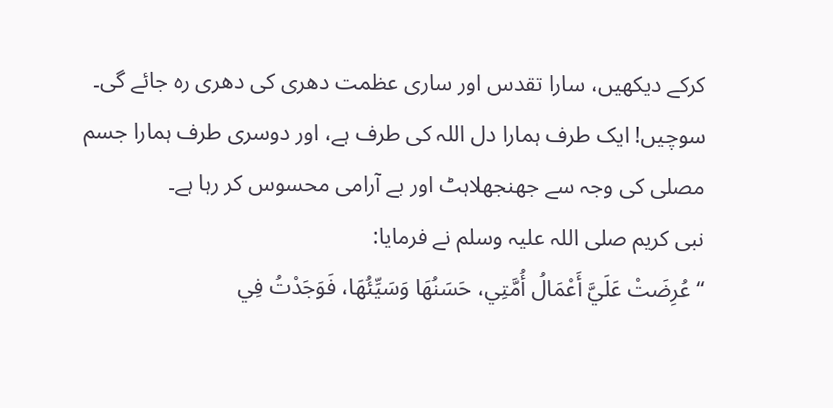کرکے دیکھیں، سارا تقدس اور ساری عظمت دھری کی دھری رہ جائے گی۔ سوچیں! ایک طرف ہمارا دل اللہ کی طرف ہے، اور دوسری طرف ہمارا جسم مصلی کی وجہ سے جھنجھلاہٹ اور بے آرامی محسوس کر رہا ہے۔
نبی کریم صلی اللہ علیہ وسلم نے فرمایا:
“عُرِضَتْ عَلَيَّ أَعْمَالُ أُمَّتِي، حَسَنُهَا وَسَيِّئُهَا، فَوَجَدْتُ فِي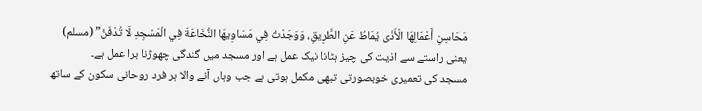مَحَاسِنِ أَعْمَالِهَا الْأَذَى يُمَاطُ عَنِ الطَّرِيقِ، وَوَجَدْتُ فِي مَسَاوِيهَا النُّخَاعَةَ فِي الْمَسْجِدِ لَا تُدْفَنُ” (مسلم)
یعنی راستے سے اذیت کی چیز ہٹانا نیک عمل ہے اور مسجد میں گندگی چھوڑنا برا عمل ہے۔
مسجد کی تعمیری خوبصورتی تبھی مکمل ہوتی ہے جب وہاں آنے والا ہر فرد روحانی سکون کے ساتھ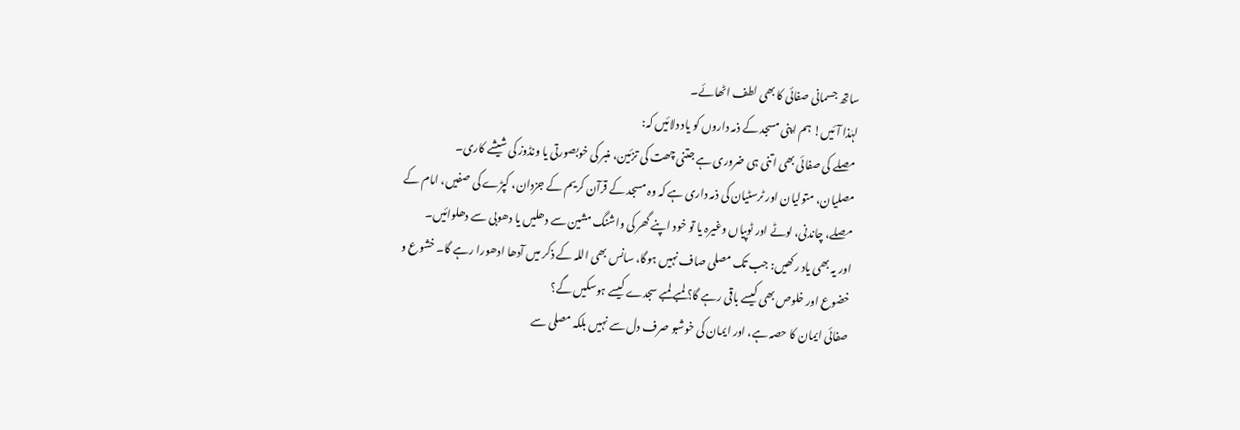ساتھ جسمانی صفائی کا بھی لطف اٹھائے۔
لہٰذا آئیں! ہم اپنی مسجد کے ذمہ داروں کو یاد دلائیں کہ:
مصلے کی صفائی بھی اتنی ہی ضروری ہے جتنی چھت کی تزئین، منبر کی خوبصورتی یا ونڈوز کی شیشے کاری۔
مصلیان، متولیان اور ٹرسٹیان کی ذمہ داری ہے کہ وہ مسجد کے قرآن کریم کے جزدان، کپڑے کی صفیں، امام کے مصلے، چاندنی، لوٹے اور ٹوپیاں وغیرہ یا تو خود اپنے گھر کی واشنگ مشین سے دھلیں یا دھوبی سے دھلوائیں۔
اور یہ بھی یاد رکھیں: جب تک مصلی صاف نہیں ہوگا، سانس بھی اللہ کے ذکر میں آدھا ادھورا رہے گا۔ خشوع و خضوع اور خلوص بھی کیسے باقی رہے گا؟ لمبے لمبے سجدے کیسے ہوسکیں گے؟
صفائی ایمان کا حصہ ہے، اور ایمان کی خوشبو صرف دل سے نہیں بلکہ مصلی سے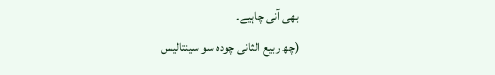بھی آنی چاہیے۔
(چھ ربیع الثانی چودہ سو سینتالیس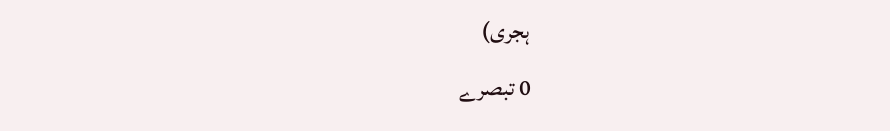ہجری)
0 تبصرے